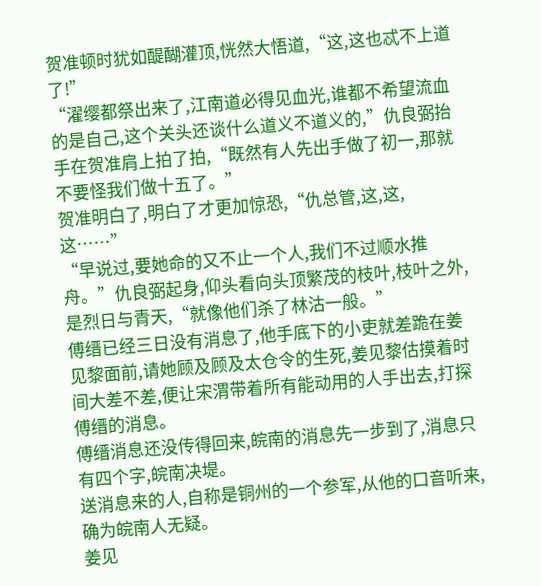贺准顿时犹如醍醐灌顶,恍然大悟道,“这,这也忒不上道了!”
“濯缨都祭出来了,江南道必得见血光,谁都不希望流血的是自己,这个关头还谈什么道义不道义的,”仇良弼抬手在贺准肩上拍了拍,“既然有人先出手做了初一,那就不要怪我们做十五了。”
贺准明白了,明白了才更加惊恐,“仇总管,这,这,这……”
“早说过,要她命的又不止一个人,我们不过顺水推舟。”仇良弼起身,仰头看向头顶繁茂的枝叶,枝叶之外,是烈日与青天,“就像他们杀了林沽一般。”
傅缙已经三日没有消息了,他手底下的小吏就差跪在姜见黎面前,请她顾及顾及太仓令的生死,姜见黎估摸着时间大差不差,便让宋渭带着所有能动用的人手出去,打探傅缙的消息。
傅缙消息还没传得回来,皖南的消息先一步到了,消息只有四个字,皖南决堤。
送消息来的人,自称是铜州的一个参军,从他的口音听来,确为皖南人无疑。
姜见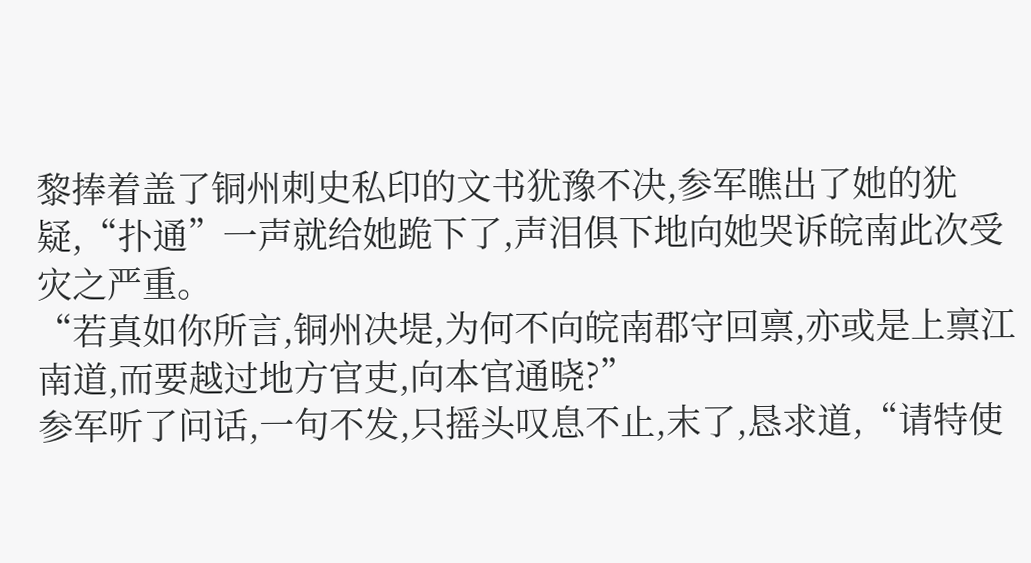黎捧着盖了铜州刺史私印的文书犹豫不决,参军瞧出了她的犹疑,“扑通”一声就给她跪下了,声泪俱下地向她哭诉皖南此次受灾之严重。
“若真如你所言,铜州决堤,为何不向皖南郡守回禀,亦或是上禀江南道,而要越过地方官吏,向本官通晓?”
参军听了问话,一句不发,只摇头叹息不止,末了,恳求道,“请特使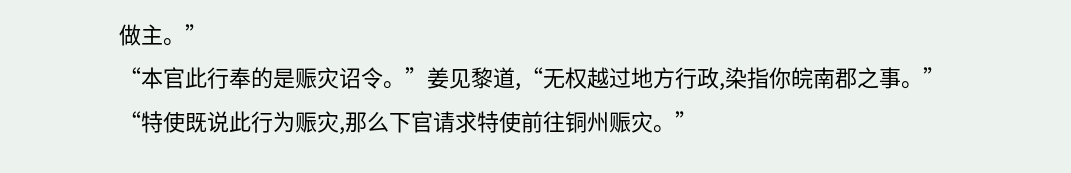做主。”
“本官此行奉的是赈灾诏令。”姜见黎道,“无权越过地方行政,染指你皖南郡之事。”
“特使既说此行为赈灾,那么下官请求特使前往铜州赈灾。”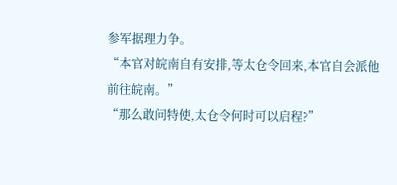参军据理力争。
“本官对皖南自有安排,等太仓令回来,本官自会派他前往皖南。”
“那么敢问特使,太仓令何时可以启程?”